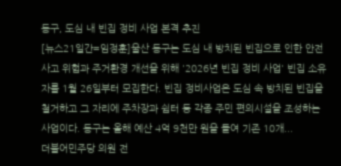동구, 도심 내 빈집 정비 사업 본격 추진
[뉴스21일간=임정훈]울산 동구는 도심 내 방치된 빈집으로 인한 안전사고 위험과 주거환경 개선을 위해 '2026년 빈집 정비 사업' 빈집 소유자를 1월 26일부터 모집한다. 빈집 정비사업은 도심 속 방치된 빈집을 철거하고 그 자리에 주차장과 쉼터 등 각종 주민 편의시설을 조성하는 사업이다. 동구는 올해 예산 4억 9천만 원을 들여 기존 10개...
더불어민주당 의원 전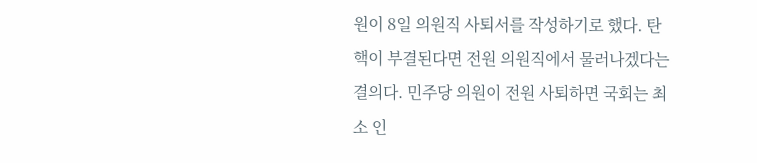원이 8일 의원직 사퇴서를 작성하기로 했다. 탄핵이 부결된다면 전원 의원직에서 물러나겠다는 결의다. 민주당 의원이 전원 사퇴하면 국회는 최소 인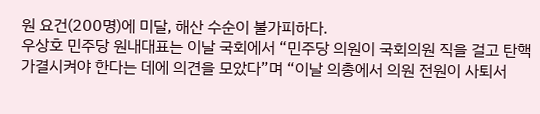원 요건(200명)에 미달, 해산 수순이 불가피하다.
우상호 민주당 원내대표는 이날 국회에서 “민주당 의원이 국회의원 직을 걸고 탄핵 가결시켜야 한다는 데에 의견을 모았다”며 “이날 의총에서 의원 전원이 사퇴서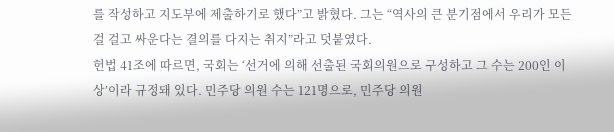를 작성하고 지도부에 제출하기로 했다”고 밝혔다. 그는 “역사의 큰 분기점에서 우리가 모든 걸 걸고 싸운다는 결의를 다지는 취지”라고 덧붙였다.
헌법 41조에 따르면, 국회는 ‘선거에 의해 선출된 국회의원으로 구성하고 그 수는 200인 이상’이라 규정돼 있다. 민주당 의원 수는 121명으로, 민주당 의원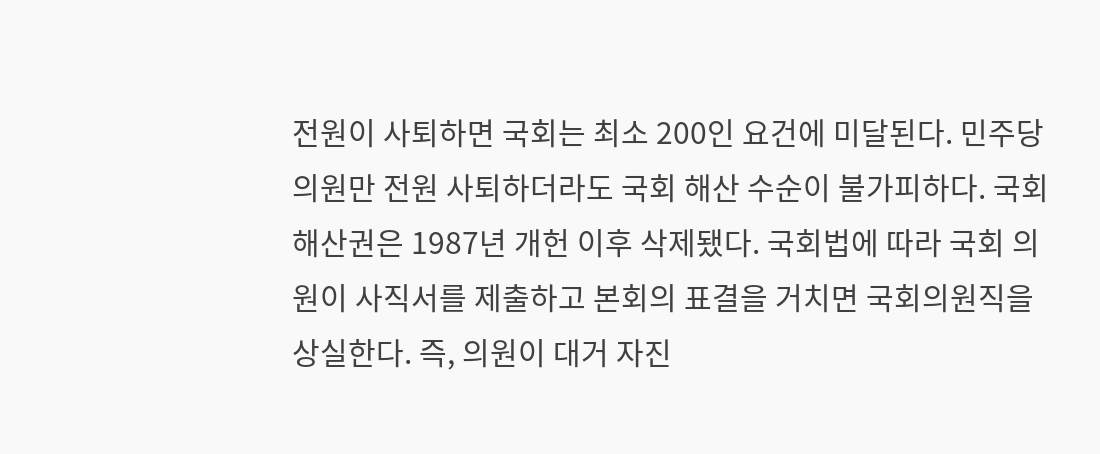전원이 사퇴하면 국회는 최소 200인 요건에 미달된다. 민주당 의원만 전원 사퇴하더라도 국회 해산 수순이 불가피하다. 국회해산권은 1987년 개헌 이후 삭제됐다. 국회법에 따라 국회 의원이 사직서를 제출하고 본회의 표결을 거치면 국회의원직을 상실한다. 즉, 의원이 대거 자진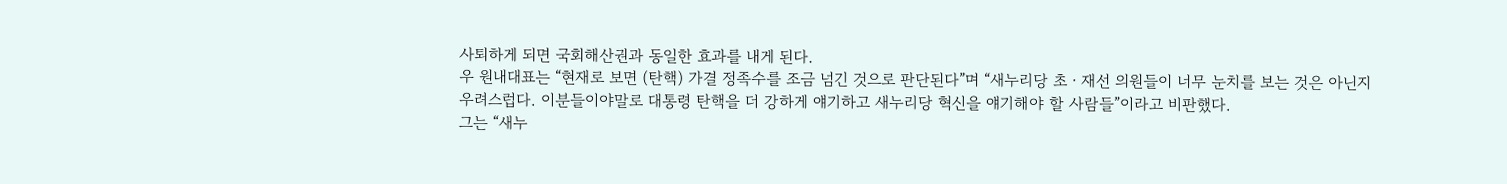사퇴하게 되면 국회해산권과 동일한 효과를 내게 된다.
우 원내대표는 “현재로 보면 (탄핵) 가결 정족수를 조금 넘긴 것으로 판단된다”며 “새누리당 초ㆍ재선 의원들이 너무 눈치를 보는 것은 아닌지 우려스럽다. 이분들이야말로 대통령 탄핵을 더 강하게 얘기하고 새누리당 혁신을 얘기해야 할 사람들”이라고 비판했다.
그는 “새누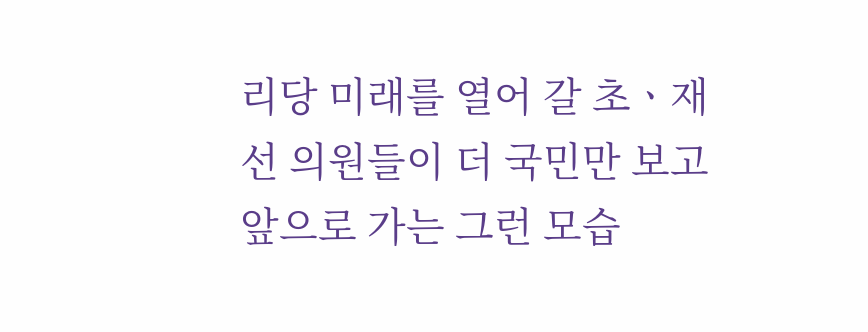리당 미래를 열어 갈 초ㆍ재선 의원들이 더 국민만 보고 앞으로 가는 그런 모습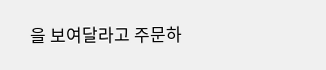을 보여달라고 주문하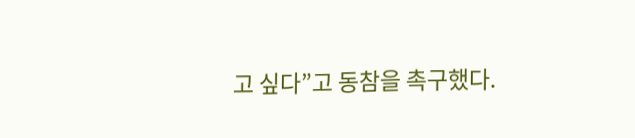고 싶다”고 동참을 촉구했다.